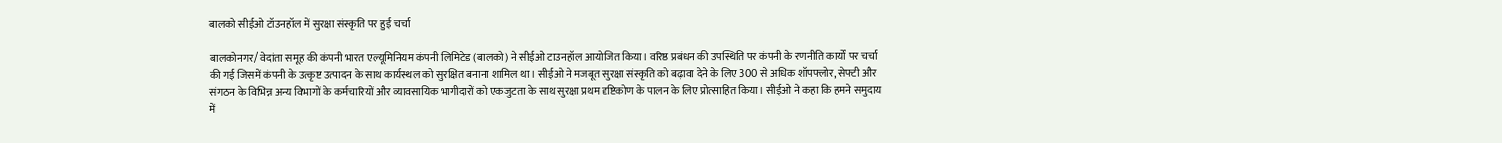बालको सीईओ टॉउनहॉल में सुरक्षा संस्कृति पर हुई चर्चा

बालकोनगर/ वेदांता समूह की कंपनी भारत एल्यूमिनियम कंपनी लिमिटेड (बालको) ने सीईओ टाउनहॉल आयोजित किया। वरिष्ठ प्रबंधन की उपस्थिति पर कंपनी के रणनीति कार्यों पर चर्चा की गई जिसमें कंपनी के उत्कृष्ट उत्पादन के साथ कार्यस्थल को सुरक्षित बनाना शामिल था। सीईओ ने मजबूत सुरक्षा संस्कृति को बढ़ावा देने के लिए 300 से अधिक शॉपफ्लोर, सेफ्टी और संगठन के विभिन्न अन्य विभागों के कर्मचारियों और व्यावसायिक भागीदारों को एकजुटता के साथ सुरक्षा प्रथम दृष्टिकोण के पालन के लिए प्रोत्साहित किया। सीईओ ने कहा कि हमने समुदाय में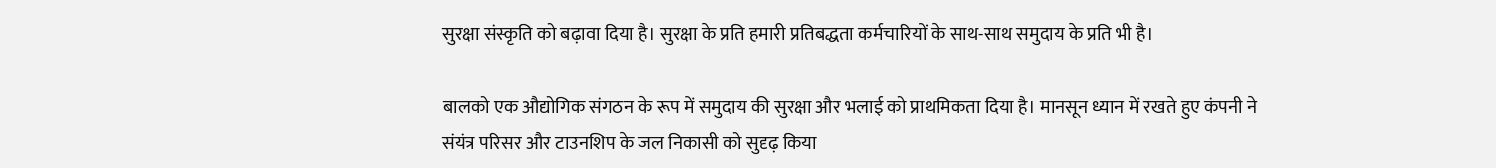सुरक्षा संस्कृति को बढ़ावा दिया है। सुरक्षा के प्रति हमारी प्रतिबद्धता कर्मचारियों के साथ-साथ समुदाय के प्रति भी है।

बालको एक औद्योगिक संगठन के रूप में समुदाय की सुरक्षा और भलाई को प्राथमिकता दिया है। मानसून ध्यान में रखते हुए कंपनी ने संयंत्र परिसर और टाउनशिप के जल निकासी को सुदृढ़ किया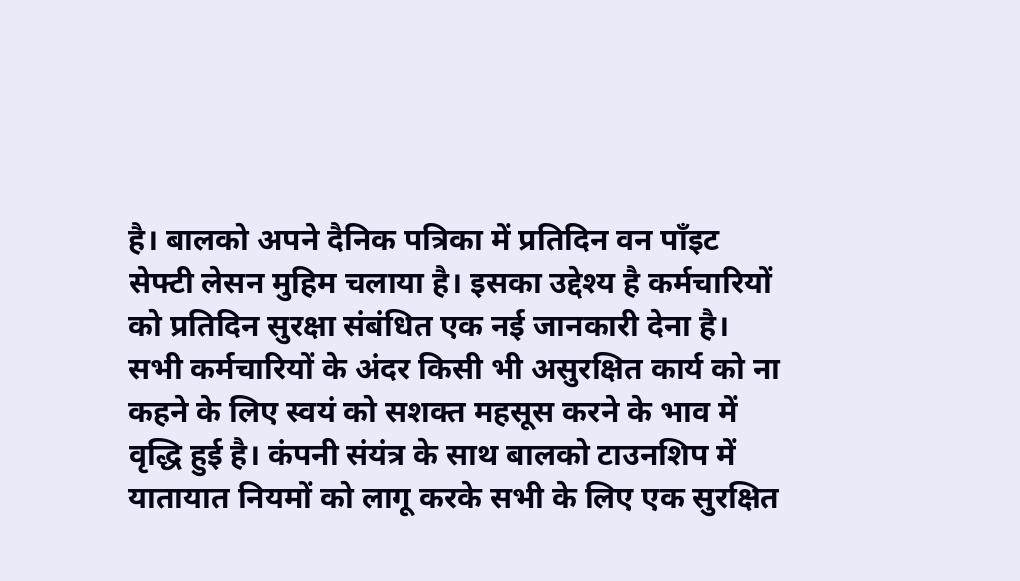है। बालको अपने दैनिक पत्रिका में प्रतिदिन वन पॉंइट सेफ्टी लेसन मुहिम चलाया है। इसका उद्देश्य है कर्मचारियों को प्रतिदिन सुरक्षा संबंधित एक नई जानकारी देना है। सभी कर्मचारियों के अंदर किसी भी असुरक्षित कार्य को ना कहने के लिए स्वयं को सशक्त महसूस करने के भाव में वृद्धि हुई है। कंपनी संयंत्र के साथ बालको टाउनशिप में यातायात नियमों को लागू करके सभी के लिए एक सुरक्षित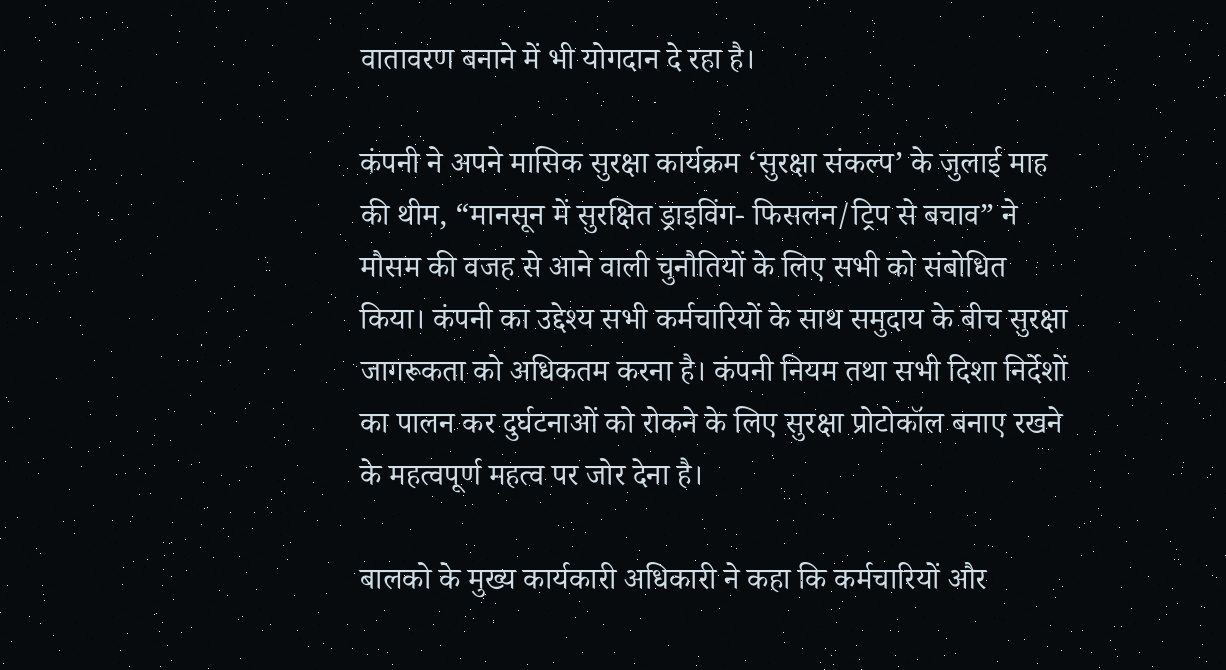वातावरण बनाने में भी योगदान दे रहा है।

कंपनी ने अपने मासिक सुरक्षा कार्यक्रम ‘सुरक्षा संकल्प’ के जुलाई माह की थीम, “मानसून में सुरक्षित ड्राइविंग- फिसलन/ट्रिप से बचाव” ने मौसम की वजह से आने वाली चुनौतियों के लिए सभी को संबोधित किया। कंपनी का उद्देश्य सभी कर्मचारियों के साथ समुदाय के बीच सुरक्षा जागरूकता को अधिकतम करना है। कंपनी नियम तथा सभी दिशा निर्देशों का पालन कर दुर्घटनाओं को रोकने के लिए सुरक्षा प्रोटोकॉल बनाए रखने के महत्वपूर्ण महत्व पर जोर देना है।

बालको के मुख्य कार्यकारी अधिकारी ने कहा कि कर्मचारियों और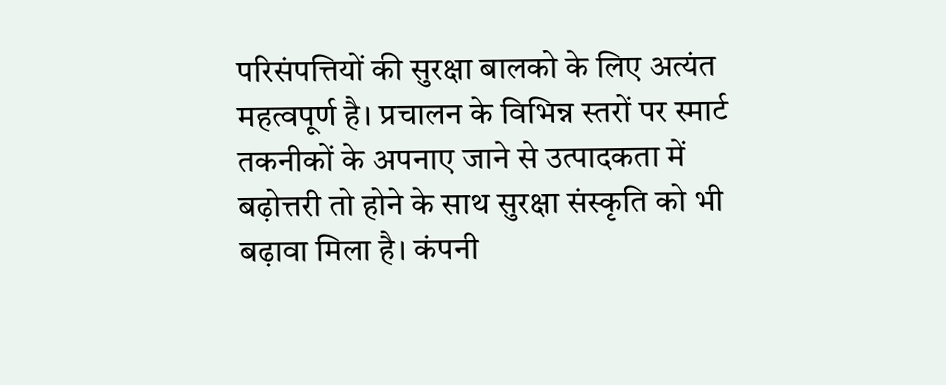परिसंपत्तियों की सुरक्षा बालको के लिए अत्यंत महत्वपूर्ण है। प्रचालन के विभिन्न स्तरों पर स्मार्ट तकनीकों के अपनाए जाने से उत्पादकता में बढ़ोत्तरी तो होने के साथ सुरक्षा संस्कृति को भी बढ़ावा मिला है। कंपनी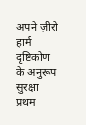अपने ज़ीरो हार्म दृष्टिकोण के अनुरूप सुरक्षा प्रथम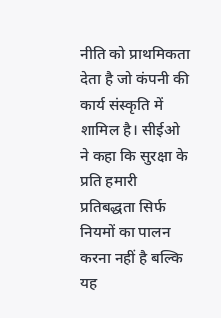नीति को प्राथमिकता देता है जो कंपनी की कार्य संस्कृति में शामिल है। सीईओ ने कहा कि सुरक्षा के प्रति हमारी प्रतिबद्धता सिर्फ नियमों का पालन करना नहीं है बल्कि यह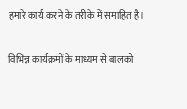हमारे कार्य करने के तरीके में समाहित है।

विभिन्न कार्यक्रमों के माध्यम से बालको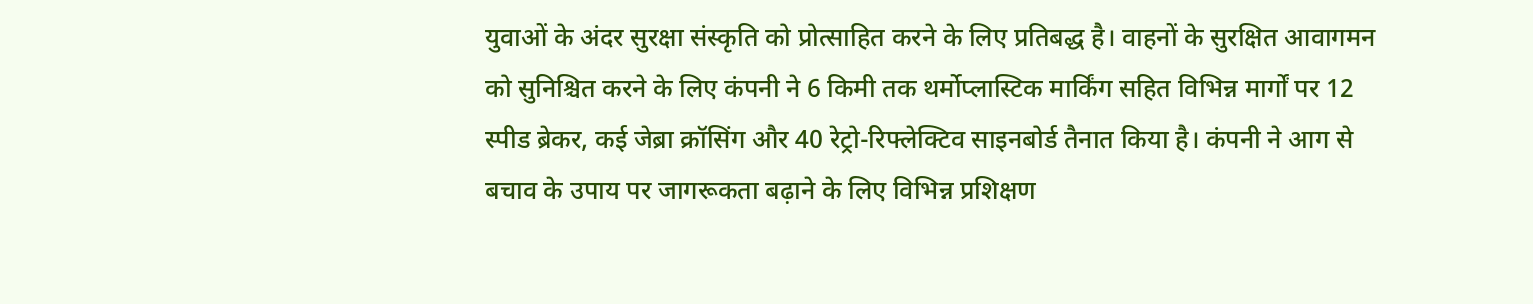युवाओं के अंदर सुरक्षा संस्कृति को प्रोत्साहित करने के लिए प्रतिबद्ध है। वाहनों के सुरक्षित आवागमन को सुनिश्चित करने के लिए कंपनी ने 6 किमी तक थर्मोप्लास्टिक मार्किंग सहित विभिन्न मार्गों पर 12 स्पीड ब्रेकर, कई जेब्रा क्रॉसिंग और 40 रेट्रो-रिफ्लेक्टिव साइनबोर्ड तैनात किया है। कंपनी ने आग से बचाव के उपाय पर जागरूकता बढ़ाने के लिए विभिन्न प्रशिक्षण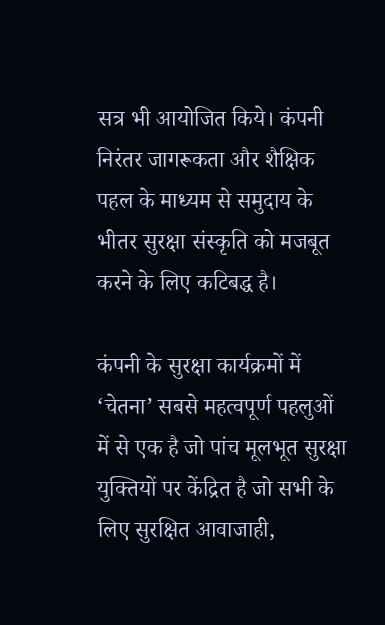सत्र भी आयोजित किये। कंपनी निरंतर जागरूकता और शैक्षिक पहल के माध्यम से समुदाय के भीतर सुरक्षा संस्कृति को मजबूत करने के लिए कटिबद्ध है।

कंपनी के सुरक्षा कार्यक्रमों में ‘चेतना’ सबसे महत्वपूर्ण पहलुओं में से एक है जो पांच मूलभूत सुरक्षा युक्तियों पर केंद्रित है जो सभी के लिए सुरक्षित आवाजाही,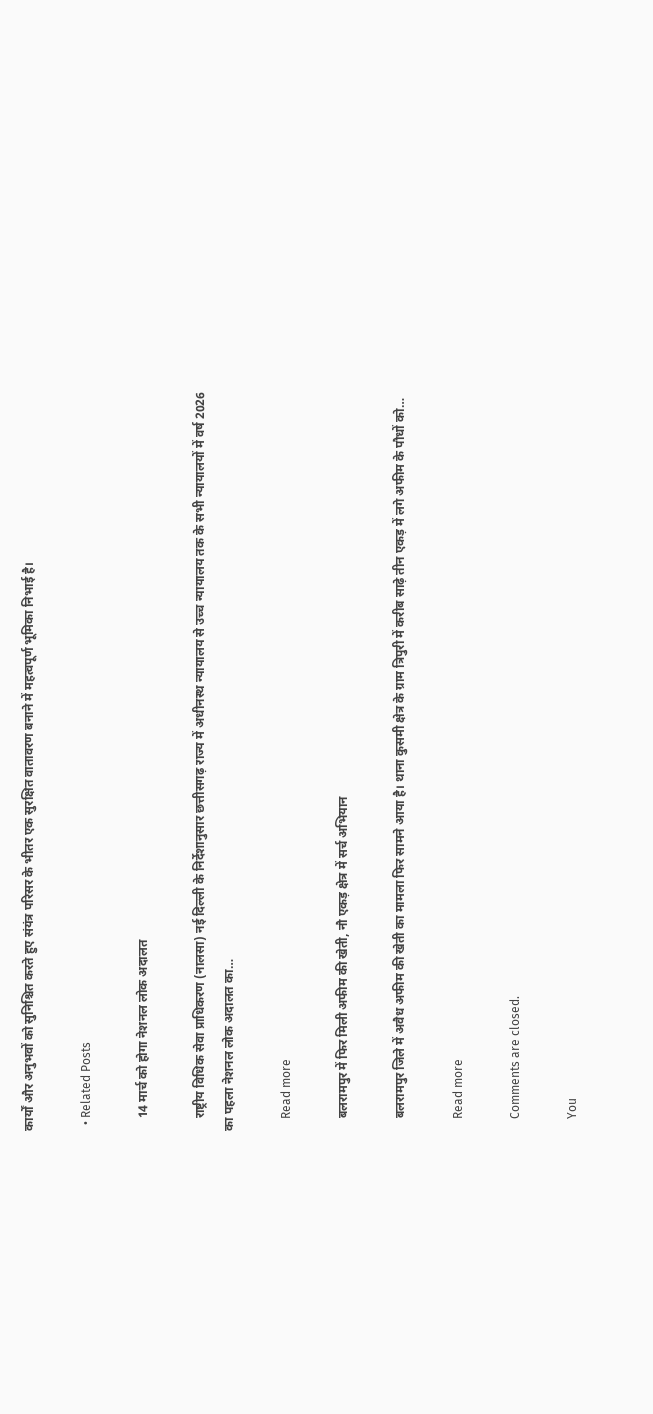कार्यों और अनुभवों को सुनिश्चित करते हुए संयंत्र परिसर के भीतर एक सुरक्षित वातावरण बनाने में महत्वपूर्ण भूमिका निभाई है।

  • Related Posts

    14 मार्च को होगा नेशनल लोक अदालत

    राष्ट्रीय विधिक सेवा प्राधिकरण (नालसा) नई दिल्ली के निर्देशानुसार छत्तीसगढ़ राज्य में अधीनस्थ न्यायालय से उच्च न्यायालय तक के सभी न्यायालयों में वर्ष 2026 का पहला नेशनल लोक अदालत का…

    Read more

    बलरामपुर में फिर मिली अफीम की खेती, नौ एकड़ क्षेत्र में सर्च अभियान

    बलरामपुर जिले में अवैध अफीम की खेती का मामला फिर सामने आया है। थाना कुसमी क्षेत्र के ग्राम त्रिपुरी में करीब साढ़े तीन एकड़ में लगे अफीम के पौधों को…

    Read more

    Comments are closed.

    You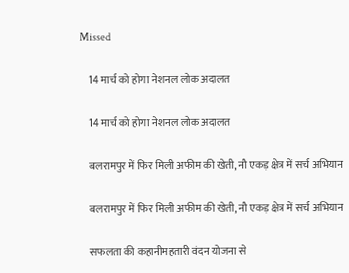Missed

    14 मार्च को होगा नेशनल लोक अदालत

    14 मार्च को होगा नेशनल लोक अदालत

    बलरामपुर में फिर मिली अफीम की खेती, नौ एकड़ क्षेत्र में सर्च अभियान

    बलरामपुर में फिर मिली अफीम की खेती, नौ एकड़ क्षेत्र में सर्च अभियान

    सफलता की कहानीमहतारी वंदन योजना से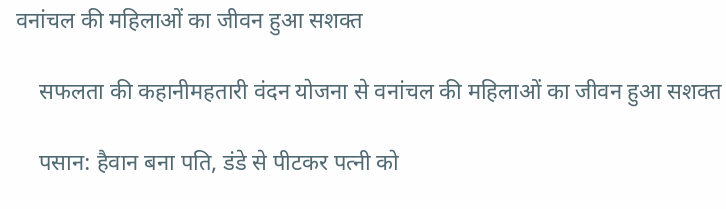वनांचल की महिलाओं का जीवन हुआ सशक्त

    सफलता की कहानीमहतारी वंदन योजना से वनांचल की महिलाओं का जीवन हुआ सशक्त

    पसान: हैवान बना पति, डंडे से पीटकर पत्नी को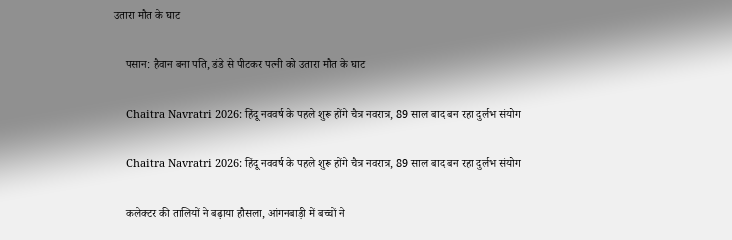उतारा मौत के घाट

    पसान: हैवान बना पति, डंडे से पीटकर पत्नी को उतारा मौत के घाट

    Chaitra Navratri 2026: हिंदू नववर्ष के पहले शुरू होंगे चैत्र नवरात्र, 89 साल बाद बन रहा दुर्लभ संयोग

    Chaitra Navratri 2026: हिंदू नववर्ष के पहले शुरू होंगे चैत्र नवरात्र, 89 साल बाद बन रहा दुर्लभ संयोग

    कलेक्टर की तालियों ने बढ़ाया हौसला, आंगनबाड़ी में बच्चों ने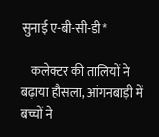सुनाई ए-बी-सी-डी*

    कलेक्टर की तालियों ने बढ़ाया हौसला, आंगनबाड़ी में बच्चों ने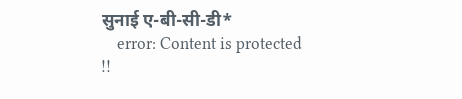सुनाई ए-बी-सी-डी*
    error: Content is protected !!